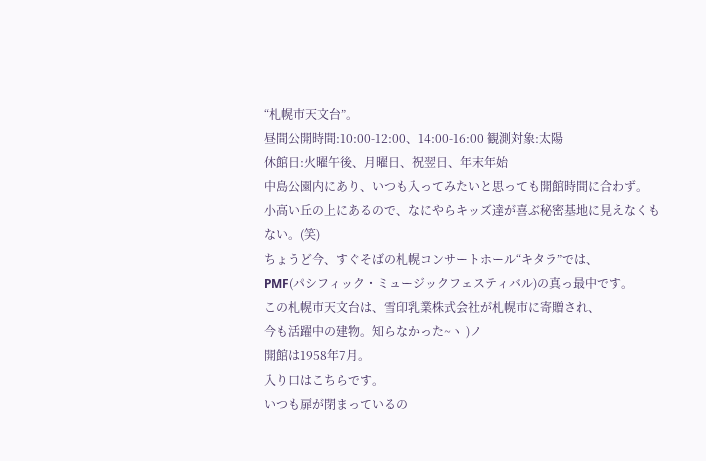“札幌市天文台”。
昼間公開時間:10:00-12:00、14:00-16:00 観測対象:太陽
休館日:火曜午後、月曜日、祝翌日、年末年始
中島公園内にあり、いつも入ってみたいと思っても開館時間に合わず。
小高い丘の上にあるので、なにやらキッズ達が喜ぶ秘密基地に見えなくもない。(笑)
ちょうど今、すぐそばの札幌コンサートホール“キタラ”では、
PMF(パシフィック・ミュージックフェスティバル)の真っ最中です。
この札幌市天文台は、雪印乳業株式会社が札幌市に寄贈され、
今も活躍中の建物。知らなかった~ヽ )ノ
開館は1958年7月。
入り口はこちらです。
いつも扉が閉まっているの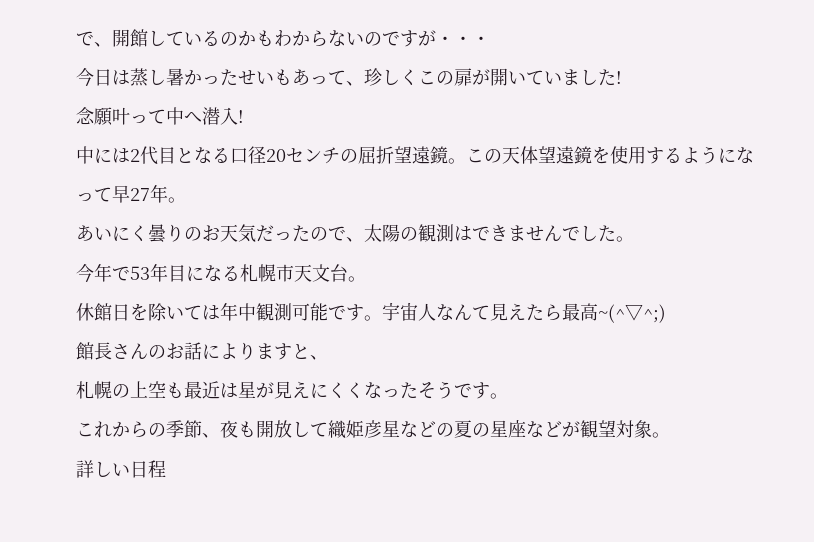で、開館しているのかもわからないのですが・・・
今日は蒸し暑かったせいもあって、珍しくこの扉が開いていました!
念願叶って中へ潜入!
中には2代目となる口径20センチの屈折望遠鏡。この天体望遠鏡を使用するようになって早27年。
あいにく曇りのお天気だったので、太陽の観測はできませんでした。
今年で53年目になる札幌市天文台。
休館日を除いては年中観測可能です。宇宙人なんて見えたら最高~(^▽^;)
館長さんのお話によりますと、
札幌の上空も最近は星が見えにくくなったそうです。
これからの季節、夜も開放して織姫彦星などの夏の星座などが観望対象。
詳しい日程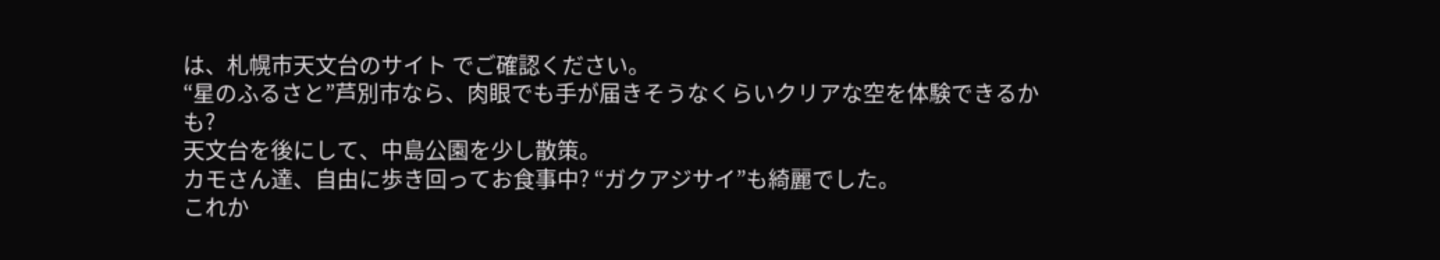は、札幌市天文台のサイト でご確認ください。
“星のふるさと”芦別市なら、肉眼でも手が届きそうなくらいクリアな空を体験できるかも?
天文台を後にして、中島公園を少し散策。
カモさん達、自由に歩き回ってお食事中? “ガクアジサイ”も綺麗でした。
これか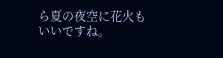ら夏の夜空に花火もいいですね。